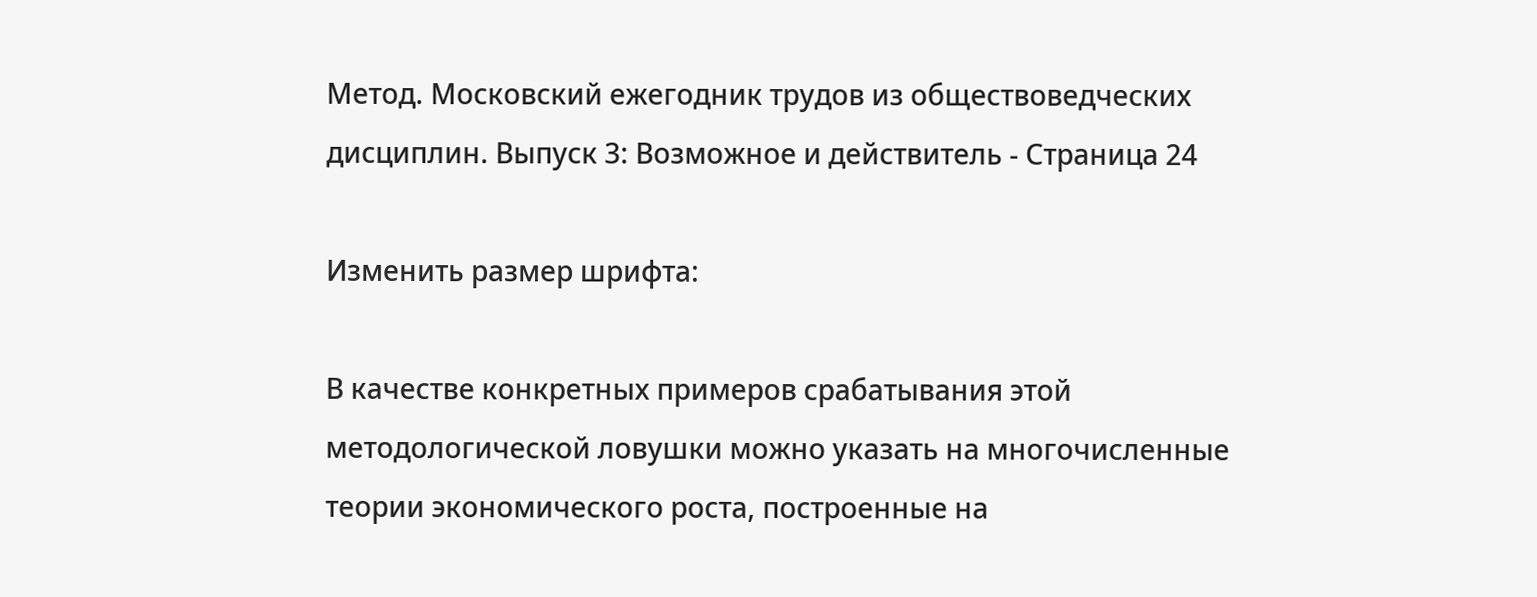Метод. Московский ежегодник трудов из обществоведческих дисциплин. Выпуск 3: Возможное и действитель - Страница 24

Изменить размер шрифта:

В качестве конкретных примеров срабатывания этой методологической ловушки можно указать на многочисленные теории экономического роста, построенные на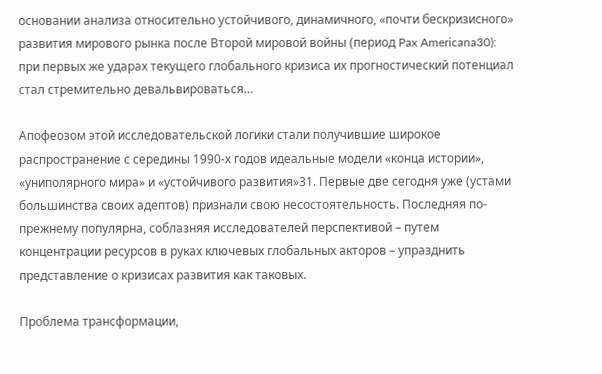основании анализа относительно устойчивого, динамичного, «почти бескризисного» развития мирового рынка после Второй мировой войны (период Pax Americana30): при первых же ударах текущего глобального кризиса их прогностический потенциал стал стремительно девальвироваться…

Апофеозом этой исследовательской логики стали получившие широкое распространение с середины 1990-х годов идеальные модели «конца истории», «униполярного мира» и «устойчивого развития»31. Первые две сегодня уже (устами большинства своих адептов) признали свою несостоятельность. Последняя по-прежнему популярна, соблазняя исследователей перспективой – путем концентрации ресурсов в руках ключевых глобальных акторов – упразднить представление о кризисах развития как таковых.

Проблема трансформации,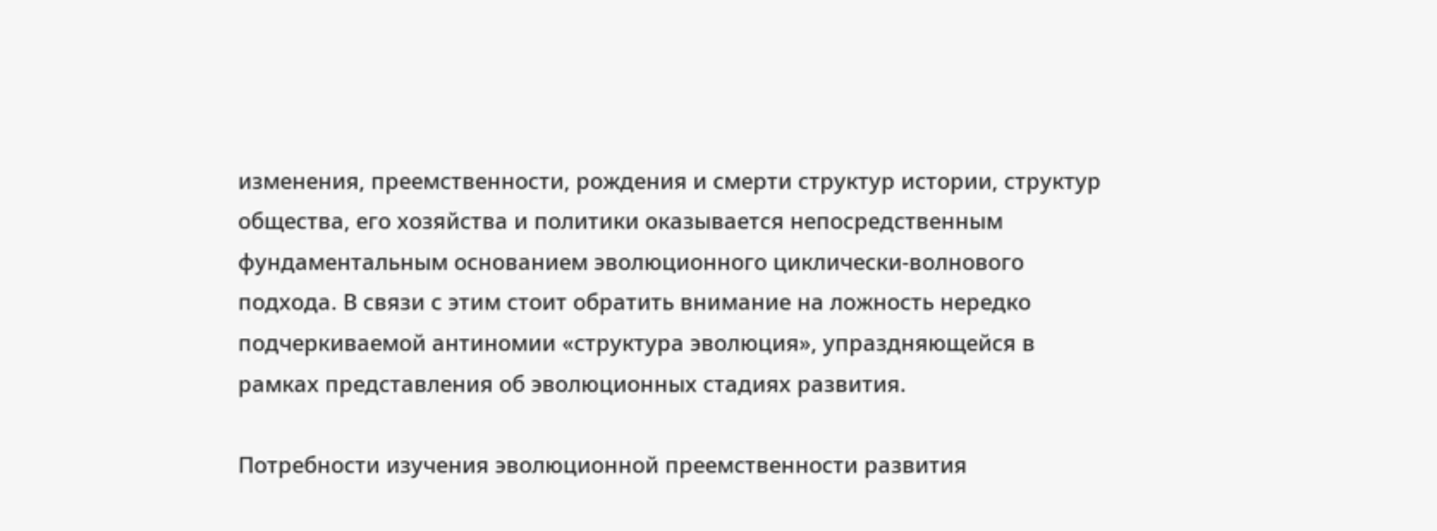изменения, преемственности, рождения и смерти структур истории, структур общества, его хозяйства и политики оказывается непосредственным фундаментальным основанием эволюционного циклически-волнового подхода. В связи с этим стоит обратить внимание на ложность нередко подчеркиваемой антиномии «структура эволюция», упраздняющейся в рамках представления об эволюционных стадиях развития.

Потребности изучения эволюционной преемственности развития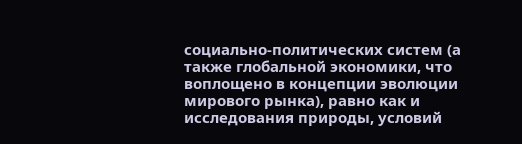социально-политических систем (а также глобальной экономики, что воплощено в концепции эволюции мирового рынка), равно как и исследования природы, условий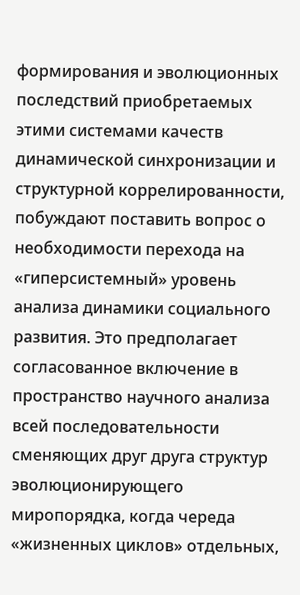формирования и эволюционных последствий приобретаемых этими системами качеств динамической синхронизации и структурной коррелированности, побуждают поставить вопрос о необходимости перехода на «гиперсистемный» уровень анализа динамики социального развития. Это предполагает согласованное включение в пространство научного анализа всей последовательности сменяющих друг друга структур эволюционирующего миропорядка, когда череда «жизненных циклов» отдельных,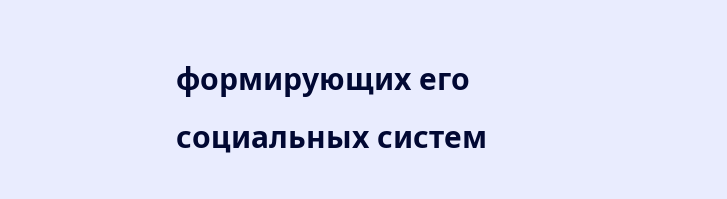формирующих его социальных систем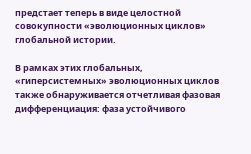предстает теперь в виде целостной совокупности «эволюционных циклов» глобальной истории.

В рамках этих глобальных, «гиперсистемных» эволюционных циклов также обнаруживается отчетливая фазовая дифференциация: фаза устойчивого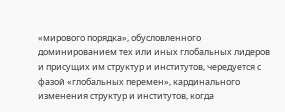«мирового порядка», обусловленного доминированием тех или иных глобальных лидеров и присущих им структур и институтов, чередуется с фазой «глобальных перемен», кардинального изменения структур и институтов, когда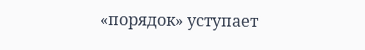«порядок» уступает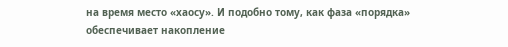на время место «хаосу». И подобно тому, как фаза «порядка» обеспечивает накопление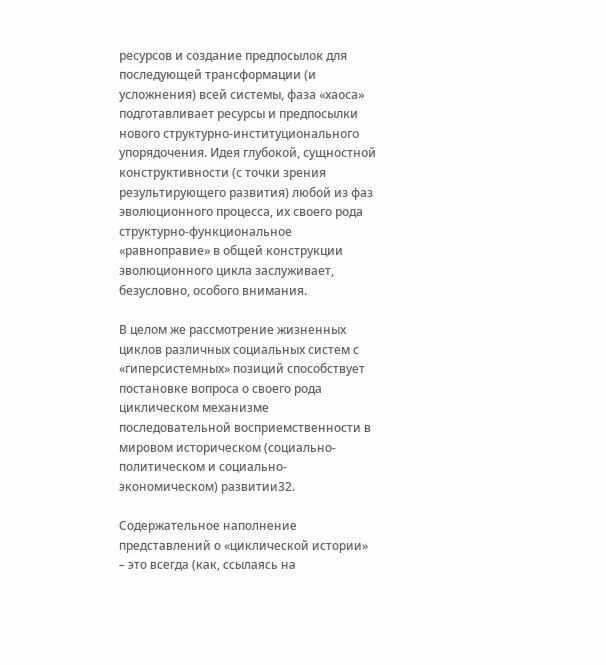ресурсов и создание предпосылок для последующей трансформации (и усложнения) всей системы, фаза «хаоса» подготавливает ресурсы и предпосылки нового структурно-институционального упорядочения. Идея глубокой, сущностной конструктивности (с точки зрения результирующего развития) любой из фаз эволюционного процесса, их своего рода структурно-функциональное «равноправие» в общей конструкции эволюционного цикла заслуживает, безусловно, особого внимания.

В целом же рассмотрение жизненных циклов различных социальных систем с «гиперсистемных» позиций способствует постановке вопроса о своего рода циклическом механизме последовательной восприемственности в мировом историческом (социально-политическом и социально-экономическом) развитии32.

Содержательное наполнение представлений о «циклической истории» – это всегда (как, ссылаясь на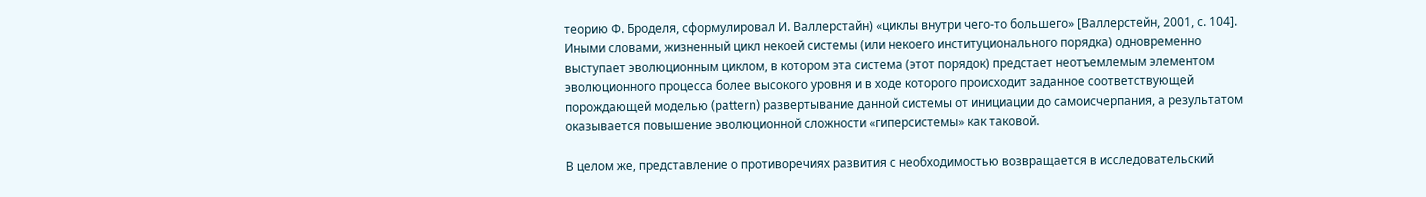теорию Ф. Броделя, сформулировал И. Валлерстайн) «циклы внутри чего-то большего» [Валлерстейн, 2001, с. 104]. Иными словами, жизненный цикл некоей системы (или некоего институционального порядка) одновременно выступает эволюционным циклом, в котором эта система (этот порядок) предстает неотъемлемым элементом эволюционного процесса более высокого уровня и в ходе которого происходит заданное соответствующей порождающей моделью (pattern) развертывание данной системы от инициации до самоисчерпания, а результатом оказывается повышение эволюционной сложности «гиперсистемы» как таковой.

В целом же, представление о противоречиях развития с необходимостью возвращается в исследовательский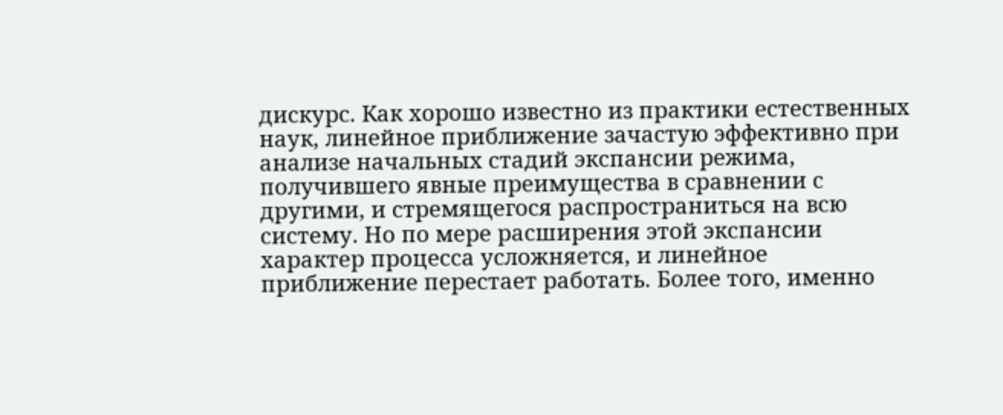дискурс. Как хорошо известно из практики естественных наук, линейное приближение зачастую эффективно при анализе начальных стадий экспансии режима, получившего явные преимущества в сравнении с другими, и стремящегося распространиться на всю систему. Но по мере расширения этой экспансии характер процесса усложняется, и линейное приближение перестает работать. Более того, именно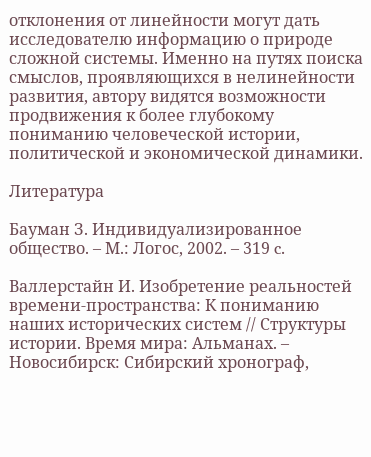отклонения от линейности могут дать исследователю информацию о природе сложной системы. Именно на путях поиска смыслов, проявляющихся в нелинейности развития, автору видятся возможности продвижения к более глубокому пониманию человеческой истории, политической и экономической динамики.

Литература

Бауман З. Индивидуализированное общество. – М.: Логос, 2002. – 319 c.

Валлерстайн И. Изобретение реальностей времени-пространства: К пониманию наших исторических систем // Структуры истории. Время мира: Альманах. – Новосибирск: Сибирский хронограф,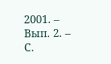2001. – Вып. 2. – С.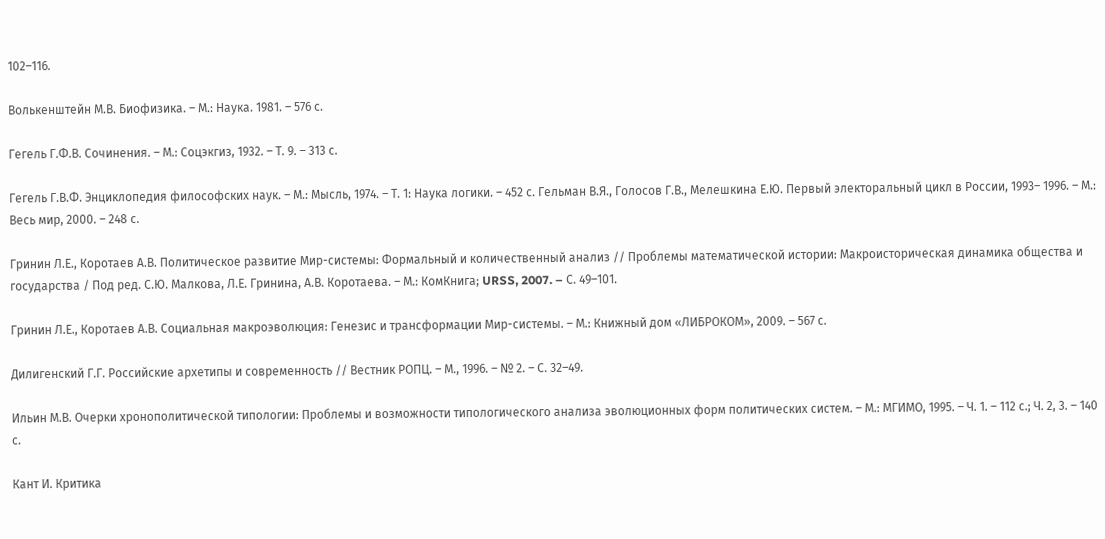102–116.

Волькенштейн М.В. Биофизика. – М.: Наука. 1981. – 576 с.

Гегель Г.Ф.В. Сочинения. – М.: Соцэкгиз, 1932. – Т. 9. – 313 с.

Гегель Г.В.Ф. Энциклопедия философских наук. – М.: Мысль, 1974. – Т. 1: Наука логики. – 452 с. Гельман В.Я., Голосов Г.В., Мелешкина Е.Ю. Первый электоральный цикл в России, 1993– 1996. – М.: Весь мир, 2000. – 248 с.

Гринин Л.Е., Коротаев А.В. Политическое развитие Мир-системы: Формальный и количественный анализ // Проблемы математической истории: Макроисторическая динамика общества и государства / Под ред. С.Ю. Малкова, Л.Е. Гринина, А.В. Коротаева. – М.: КомКнига; URSS, 2007. – С. 49–101.

Гринин Л.Е., Коротаев А.В. Социальная макроэволюция: Генезис и трансформации Мир-системы. – М.: Книжный дом «ЛИБРОКОМ», 2009. – 567 с.

Дилигенский Г.Г. Российские архетипы и современность // Вестник РОПЦ. – М., 1996. – № 2. – С. 32–49.

Ильин М.В. Очерки хронополитической типологии: Проблемы и возможности типологического анализа эволюционных форм политических систем. – М.: МГИМО, 1995. – Ч. 1. – 112 с.; Ч. 2, 3. – 140 с.

Кант И. Критика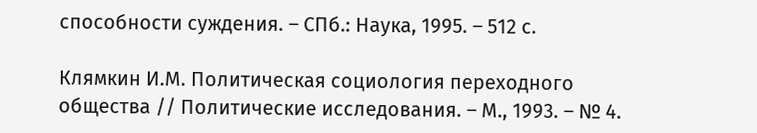способности суждения. – СПб.: Наука, 1995. – 512 с.

Клямкин И.М. Политическая социология переходного общества // Политические исследования. – М., 1993. – № 4.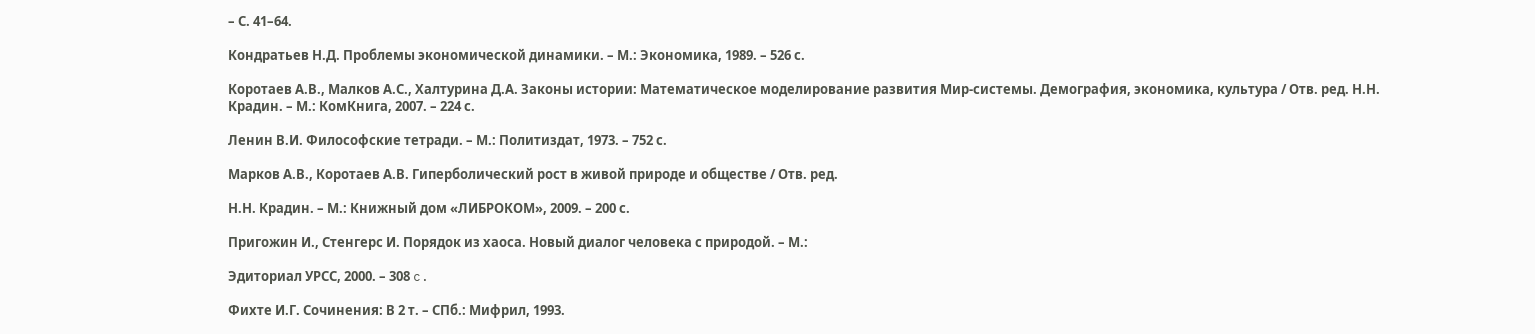– С. 41–64.

Кондратьев Н.Д. Проблемы экономической динамики. – М.: Экономика, 1989. – 526 с.

Коротаев А.В., Малков А.С., Халтурина Д.А. Законы истории: Математическое моделирование развития Мир-системы. Демография, экономика, культура / Отв. ред. Н.Н. Крадин. – М.: КомКнига, 2007. – 224 с.

Ленин В.И. Философские тетради. – М.: Политиздат, 1973. – 752 с.

Марков А.В., Коротаев А.В. Гиперболический рост в живой природе и обществе / Отв. ред.

Н.Н. Крадин. – М.: Книжный дом «ЛИБРОКОМ», 2009. – 200 с.

Пригожин И., Стенгерс И. Порядок из хаоса. Новый диалог человека с природой. – М.:

Эдиториал УРСС, 2000. – 308 c.

Фихте И.Г. Сочинения: В 2 т. – СПб.: Мифрил, 1993.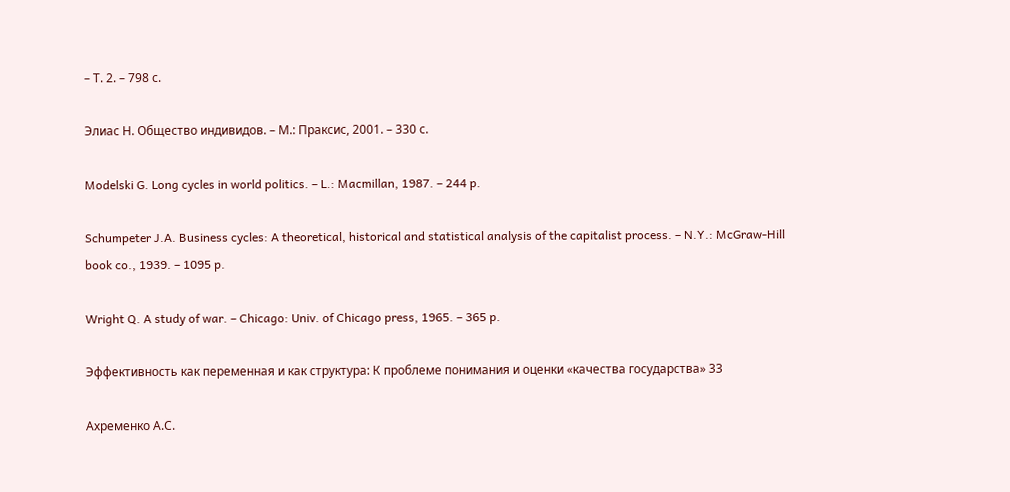– Т. 2. – 798 с.

Элиас Н. Общество индивидов. – М.: Праксис, 2001. – 330 с.

Modelski G. Long cycles in world politics. – L.: Macmillan, 1987. – 244 p.

Schumpeter J.A. Business cycles: A theoretical, historical and statistical analysis of the capitalist process. – N.Y.: McGraw-Hill book co., 1939. – 1095 p.

Wright Q. A study of war. – Chicago: Univ. of Chicago press, 1965. – 365 p.

Эффективность как переменная и как структура: К проблеме понимания и оценки «качества государства» 33

Ахременко А.С.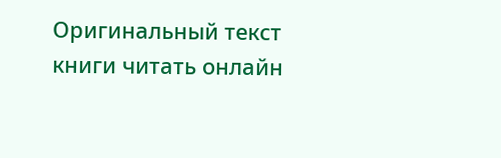Оригинальный текст книги читать онлайн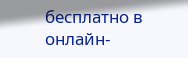бесплатно в онлайн-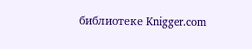библиотеке Knigger.com